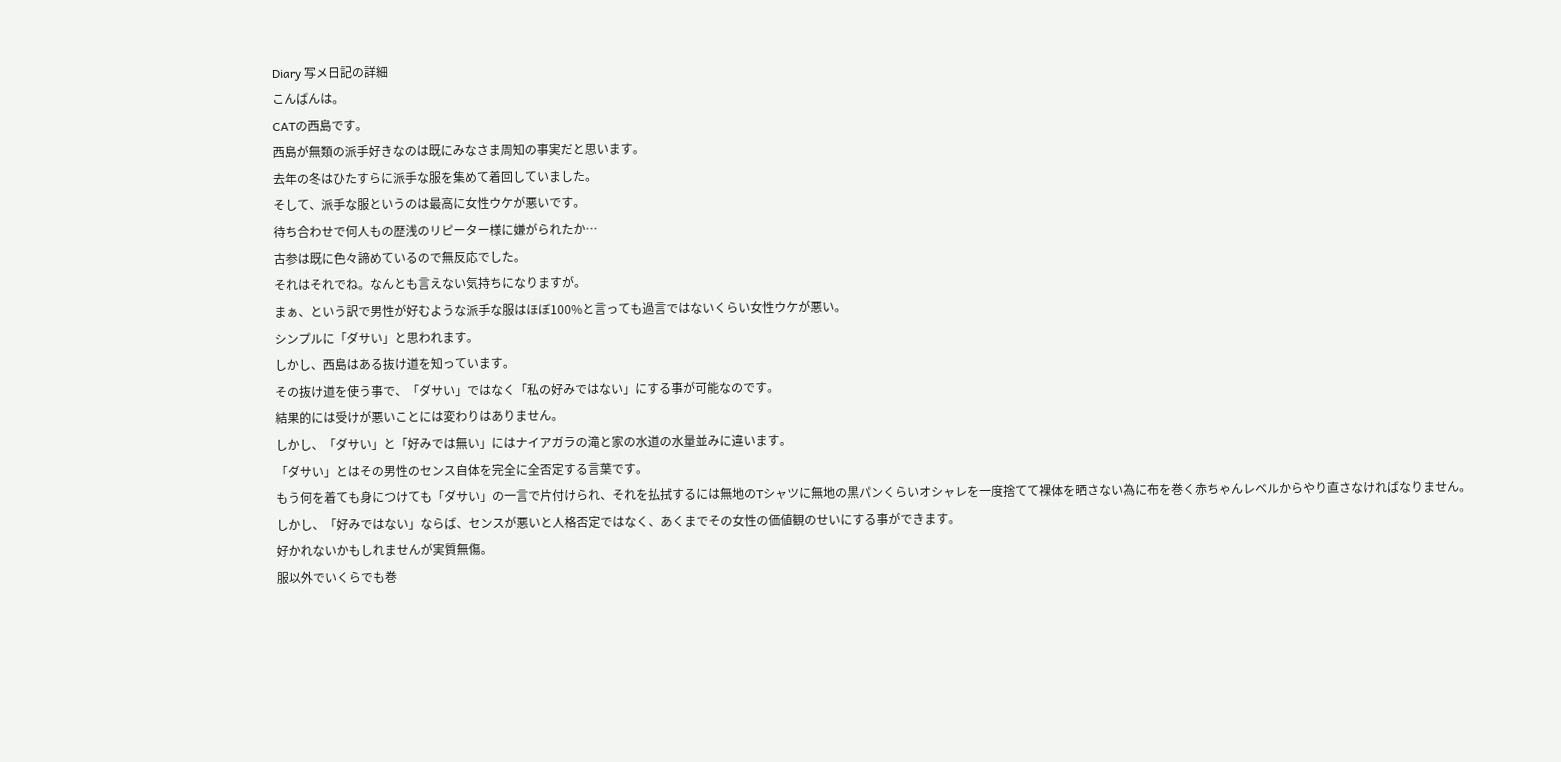Diary 写メ日記の詳細
こんばんは。
CATの西島です。
西島が無類の派手好きなのは既にみなさま周知の事実だと思います。
去年の冬はひたすらに派手な服を集めて着回していました。
そして、派手な服というのは最高に女性ウケが悪いです。
待ち合わせで何人もの歴浅のリピーター様に嫌がられたか…
古参は既に色々諦めているので無反応でした。
それはそれでね。なんとも言えない気持ちになりますが。
まぁ、という訳で男性が好むような派手な服はほぼ100%と言っても過言ではないくらい女性ウケが悪い。
シンプルに「ダサい」と思われます。
しかし、西島はある抜け道を知っています。
その抜け道を使う事で、「ダサい」ではなく「私の好みではない」にする事が可能なのです。
結果的には受けが悪いことには変わりはありません。
しかし、「ダサい」と「好みでは無い」にはナイアガラの滝と家の水道の水量並みに違います。
「ダサい」とはその男性のセンス自体を完全に全否定する言葉です。
もう何を着ても身につけても「ダサい」の一言で片付けられ、それを払拭するには無地のTシャツに無地の黒パンくらいオシャレを一度捨てて裸体を晒さない為に布を巻く赤ちゃんレベルからやり直さなければなりません。
しかし、「好みではない」ならば、センスが悪いと人格否定ではなく、あくまでその女性の価値観のせいにする事ができます。
好かれないかもしれませんが実質無傷。
服以外でいくらでも巻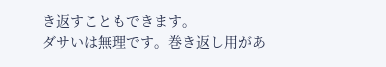き返すこともできます。
ダサいは無理です。巻き返し用があ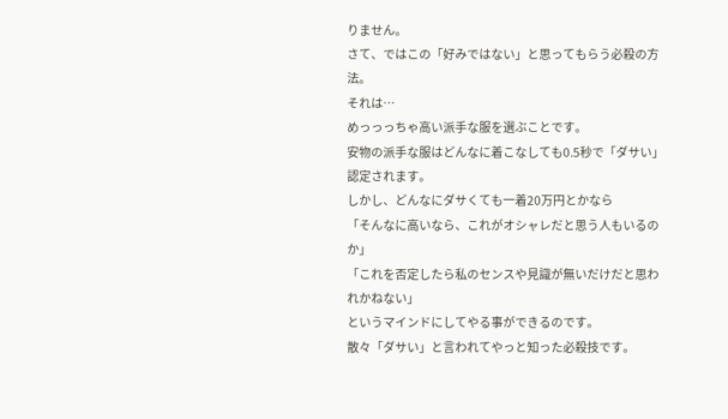りません。
さて、ではこの「好みではない」と思ってもらう必殺の方法。
それは…
めっっっちゃ高い派手な服を選ぶことです。
安物の派手な服はどんなに着こなしても0.5秒で「ダサい」認定されます。
しかし、どんなにダサくても一着20万円とかなら
「そんなに高いなら、これがオシャレだと思う人もいるのか」
「これを否定したら私のセンスや見識が無いだけだと思われかねない」
というマインドにしてやる事ができるのです。
散々「ダサい」と言われてやっと知った必殺技です。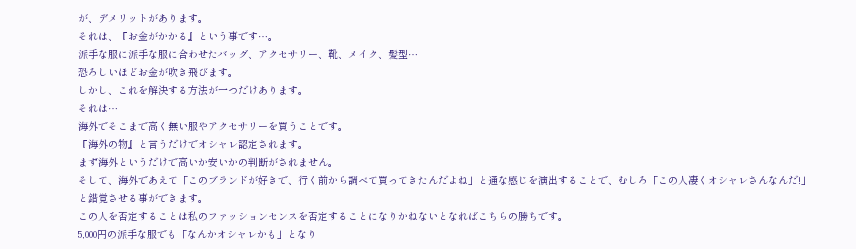が、デメリットがあります。
それは、『お金がかかる』という事です…。
派手な服に派手な服に合わせたバッグ、アクセサリー、靴、メイク、髪型…
恐ろしいほどお金が吹き飛びます。
しかし、これを解決する方法が一つだけあります。
それは…
海外でそこまで高く無い服やアクセサリーを買うことです。
『海外の物』と言うだけでオシャレ認定されます。
まず海外というだけで高いか安いかの判断がされません。
そして、海外であえて「このブランドが好きで、行く前から調べて買ってきたんだよね」と通な感じを演出することで、むしろ「この人凄くオシャレさんなんだ!」と錯覚させる事ができます。
この人を否定することは私のファッションセンスを否定することになりかねないとなればこちらの勝ちです。
5,000円の派手な服でも「なんかオシャレかも」となり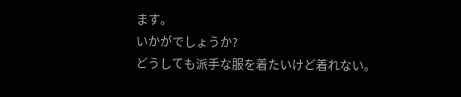ます。
いかがでしょうか?
どうしても派手な服を着たいけど着れない。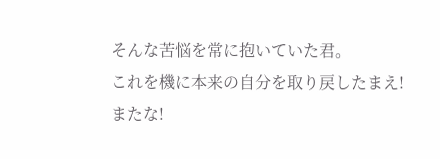そんな苦悩を常に抱いていた君。
これを機に本来の自分を取り戻したまえ!
またな!